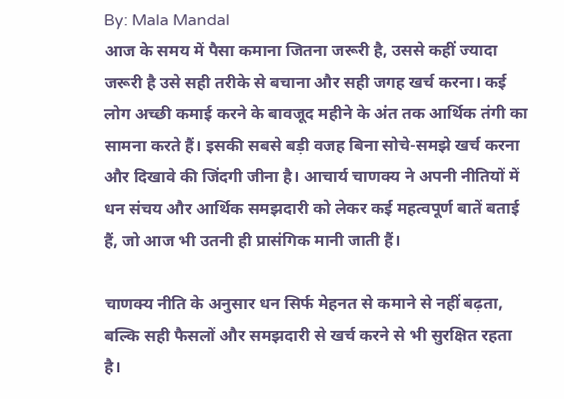By: Mala Mandal
आज के समय में पैसा कमाना जितना जरूरी है, उससे कहीं ज्यादा जरूरी है उसे सही तरीके से बचाना और सही जगह खर्च करना। कई लोग अच्छी कमाई करने के बावजूद महीने के अंत तक आर्थिक तंगी का सामना करते हैं। इसकी सबसे बड़ी वजह बिना सोचे-समझे खर्च करना और दिखावे की जिंदगी जीना है। आचार्य चाणक्य ने अपनी नीतियों में धन संचय और आर्थिक समझदारी को लेकर कई महत्वपूर्ण बातें बताई हैं, जो आज भी उतनी ही प्रासंगिक मानी जाती हैं।

चाणक्य नीति के अनुसार धन सिर्फ मेहनत से कमाने से नहीं बढ़ता, बल्कि सही फैसलों और समझदारी से खर्च करने से भी सुरक्षित रहता है।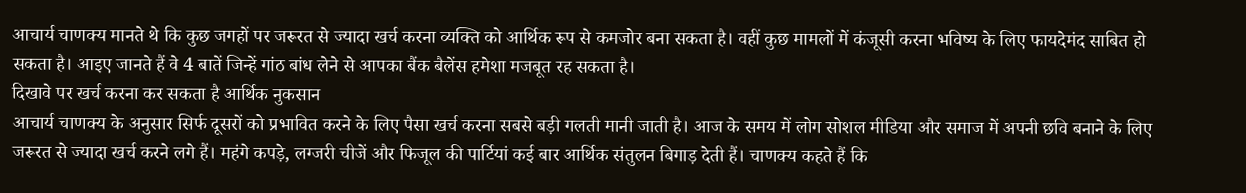आचार्य चाणक्य मानते थे कि कुछ जगहों पर जरूरत से ज्यादा खर्च करना व्यक्ति को आर्थिक रूप से कमजोर बना सकता है। वहीं कुछ मामलों में कंजूसी करना भविष्य के लिए फायदेमंद साबित हो सकता है। आइए जानते हैं वे 4 बातें जिन्हें गांठ बांध लेने से आपका बैंक बैलेंस हमेशा मजबूत रह सकता है।
दिखावे पर खर्च करना कर सकता है आर्थिक नुकसान
आचार्य चाणक्य के अनुसार सिर्फ दूसरों को प्रभावित करने के लिए पैसा खर्च करना सबसे बड़ी गलती मानी जाती है। आज के समय में लोग सोशल मीडिया और समाज में अपनी छवि बनाने के लिए जरूरत से ज्यादा खर्च करने लगे हैं। महंगे कपड़े, लग्जरी चीजें और फिजूल की पार्टियां कई बार आर्थिक संतुलन बिगाड़ देती हैं। चाणक्य कहते हैं कि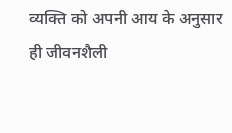व्यक्ति को अपनी आय के अनुसार ही जीवनशैली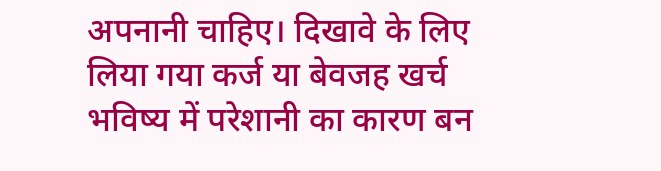अपनानी चाहिए। दिखावे के लिए लिया गया कर्ज या बेवजह खर्च भविष्य में परेशानी का कारण बन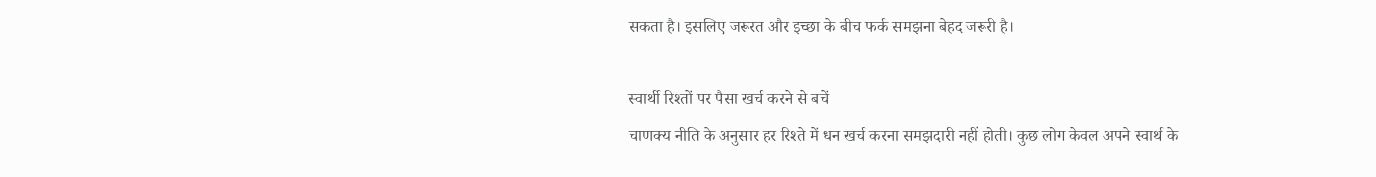सकता है। इसलिए जरूरत और इच्छा के बीच फर्क समझना बेहद जरूरी है।

स्वार्थी रिश्तों पर पैसा खर्च करने से बचें
चाणक्य नीति के अनुसार हर रिश्ते में धन खर्च करना समझदारी नहीं होती। कुछ लोग केवल अपने स्वार्थ के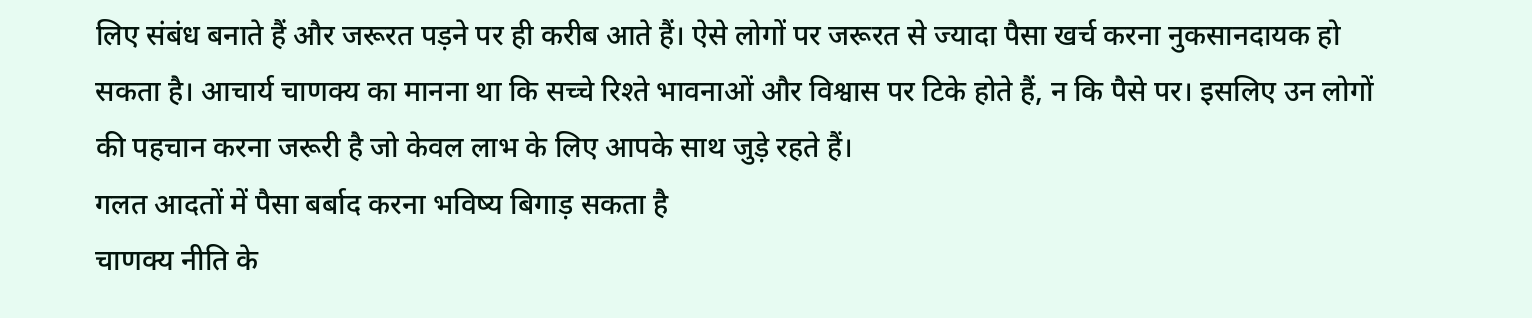लिए संबंध बनाते हैं और जरूरत पड़ने पर ही करीब आते हैं। ऐसे लोगों पर जरूरत से ज्यादा पैसा खर्च करना नुकसानदायक हो सकता है। आचार्य चाणक्य का मानना था कि सच्चे रिश्ते भावनाओं और विश्वास पर टिके होते हैं, न कि पैसे पर। इसलिए उन लोगों की पहचान करना जरूरी है जो केवल लाभ के लिए आपके साथ जुड़े रहते हैं।
गलत आदतों में पैसा बर्बाद करना भविष्य बिगाड़ सकता है
चाणक्य नीति के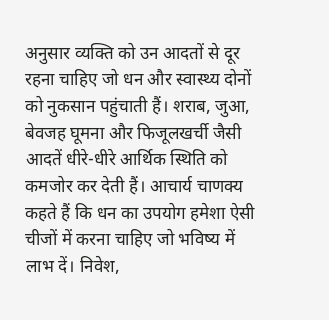अनुसार व्यक्ति को उन आदतों से दूर रहना चाहिए जो धन और स्वास्थ्य दोनों को नुकसान पहुंचाती हैं। शराब, जुआ, बेवजह घूमना और फिजूलखर्ची जैसी आदतें धीरे-धीरे आर्थिक स्थिति को कमजोर कर देती हैं। आचार्य चाणक्य कहते हैं कि धन का उपयोग हमेशा ऐसी चीजों में करना चाहिए जो भविष्य में लाभ दें। निवेश,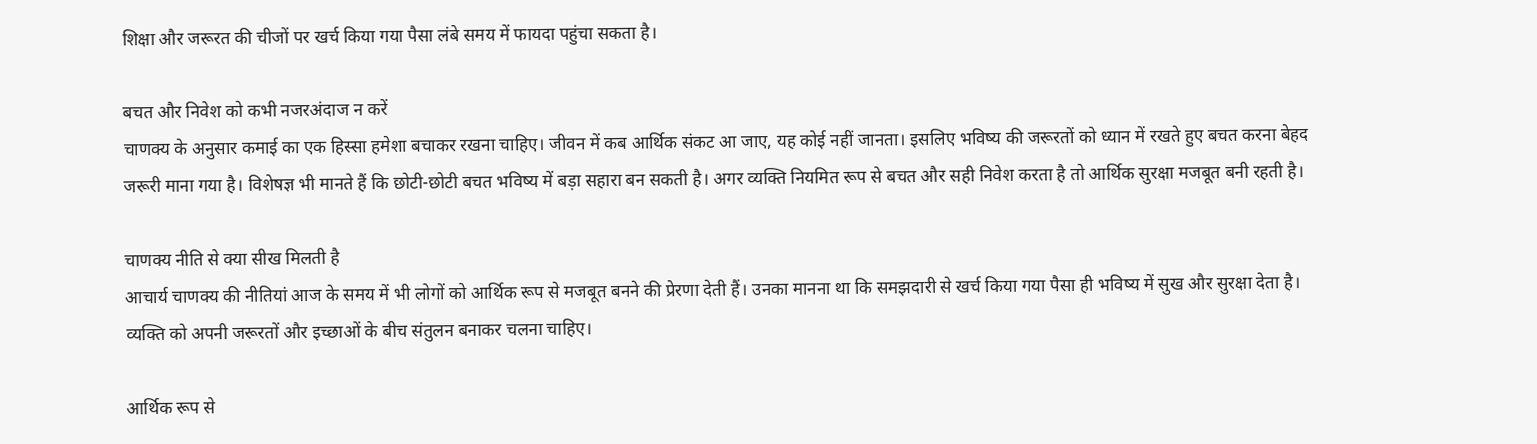शिक्षा और जरूरत की चीजों पर खर्च किया गया पैसा लंबे समय में फायदा पहुंचा सकता है।

बचत और निवेश को कभी नजरअंदाज न करें
चाणक्य के अनुसार कमाई का एक हिस्सा हमेशा बचाकर रखना चाहिए। जीवन में कब आर्थिक संकट आ जाए, यह कोई नहीं जानता। इसलिए भविष्य की जरूरतों को ध्यान में रखते हुए बचत करना बेहद जरूरी माना गया है। विशेषज्ञ भी मानते हैं कि छोटी-छोटी बचत भविष्य में बड़ा सहारा बन सकती है। अगर व्यक्ति नियमित रूप से बचत और सही निवेश करता है तो आर्थिक सुरक्षा मजबूत बनी रहती है।

चाणक्य नीति से क्या सीख मिलती है
आचार्य चाणक्य की नीतियां आज के समय में भी लोगों को आर्थिक रूप से मजबूत बनने की प्रेरणा देती हैं। उनका मानना था कि समझदारी से खर्च किया गया पैसा ही भविष्य में सुख और सुरक्षा देता है। व्यक्ति को अपनी जरूरतों और इच्छाओं के बीच संतुलन बनाकर चलना चाहिए।

आर्थिक रूप से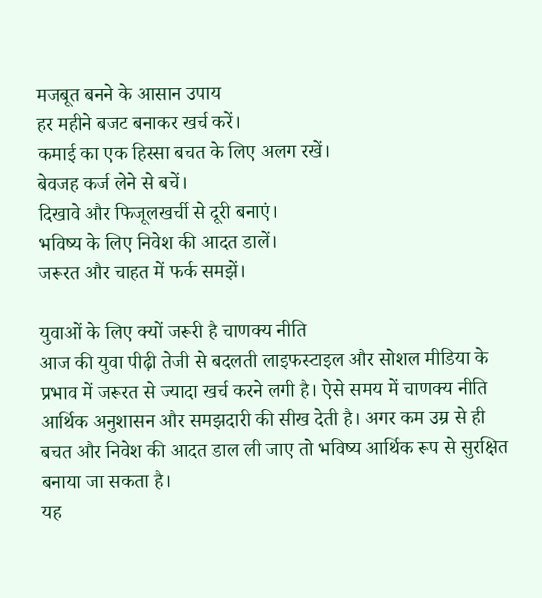मजबूत बनने के आसान उपाय
हर महीने बजट बनाकर खर्च करें।
कमाई का एक हिस्सा बचत के लिए अलग रखें।
बेवजह कर्ज लेने से बचें।
दिखावे और फिजूलखर्ची से दूरी बनाएं।
भविष्य के लिए निवेश की आदत डालें।
जरूरत और चाहत में फर्क समझें।

युवाओं के लिए क्यों जरूरी है चाणक्य नीति
आज की युवा पीढ़ी तेजी से बदलती लाइफस्टाइल और सोशल मीडिया के प्रभाव में जरूरत से ज्यादा खर्च करने लगी है। ऐसे समय में चाणक्य नीति आर्थिक अनुशासन और समझदारी की सीख देती है। अगर कम उम्र से ही बचत और निवेश की आदत डाल ली जाए तो भविष्य आर्थिक रूप से सुरक्षित बनाया जा सकता है।
यह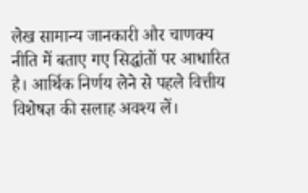लेख सामान्य जानकारी और चाणक्य नीति में बताए गए सिद्धांतों पर आधारित है। आर्थिक निर्णय लेने से पहले वित्तीय विशेषज्ञ की सलाह अवश्य लें।